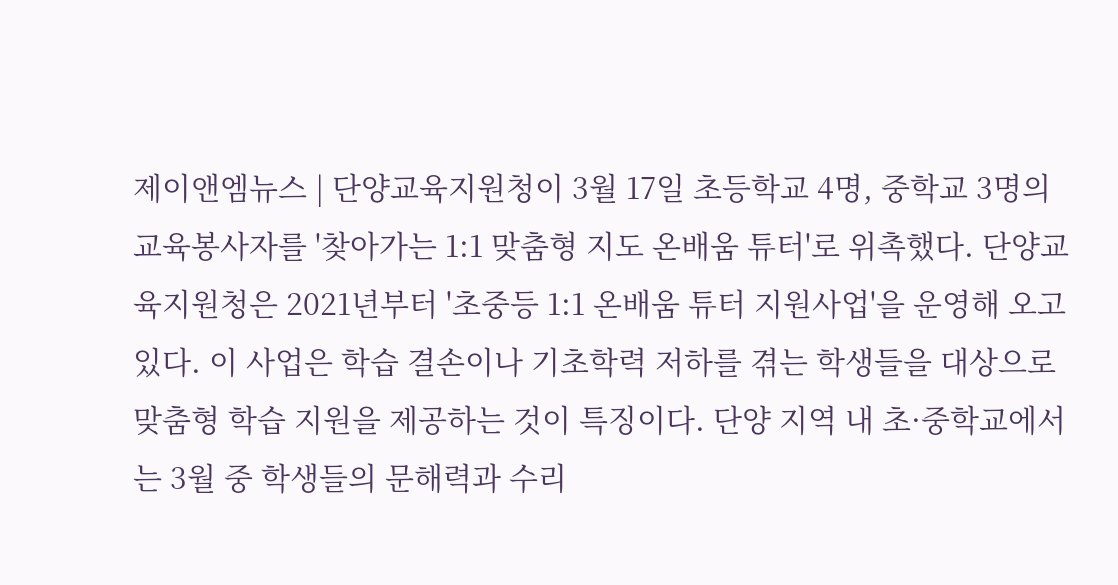제이앤엠뉴스 | 단양교육지원청이 3월 17일 초등학교 4명, 중학교 3명의 교육봉사자를 '찾아가는 1:1 맞춤형 지도 온배움 튜터'로 위촉했다. 단양교육지원청은 2021년부터 '초중등 1:1 온배움 튜터 지원사업'을 운영해 오고 있다. 이 사업은 학습 결손이나 기초학력 저하를 겪는 학생들을 대상으로 맞춤형 학습 지원을 제공하는 것이 특징이다. 단양 지역 내 초·중학교에서는 3월 중 학생들의 문해력과 수리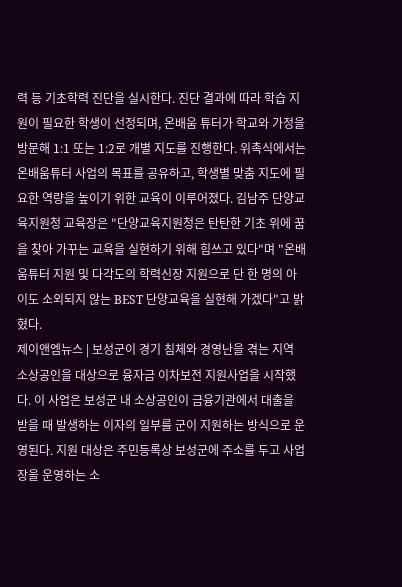력 등 기초학력 진단을 실시한다. 진단 결과에 따라 학습 지원이 필요한 학생이 선정되며, 온배움 튜터가 학교와 가정을 방문해 1:1 또는 1:2로 개별 지도를 진행한다. 위촉식에서는 온배움튜터 사업의 목표를 공유하고, 학생별 맞춤 지도에 필요한 역량을 높이기 위한 교육이 이루어졌다. 김남주 단양교육지원청 교육장은 "단양교육지원청은 탄탄한 기초 위에 꿈을 찾아 가꾸는 교육을 실현하기 위해 힘쓰고 있다"며 "온배움튜터 지원 및 다각도의 학력신장 지원으로 단 한 명의 아이도 소외되지 않는 BEST 단양교육을 실현해 가겠다"고 밝혔다.
제이앤엠뉴스 | 보성군이 경기 침체와 경영난을 겪는 지역 소상공인을 대상으로 융자금 이차보전 지원사업을 시작했다. 이 사업은 보성군 내 소상공인이 금융기관에서 대출을 받을 때 발생하는 이자의 일부를 군이 지원하는 방식으로 운영된다. 지원 대상은 주민등록상 보성군에 주소를 두고 사업장을 운영하는 소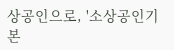상공인으로, '소상공인기본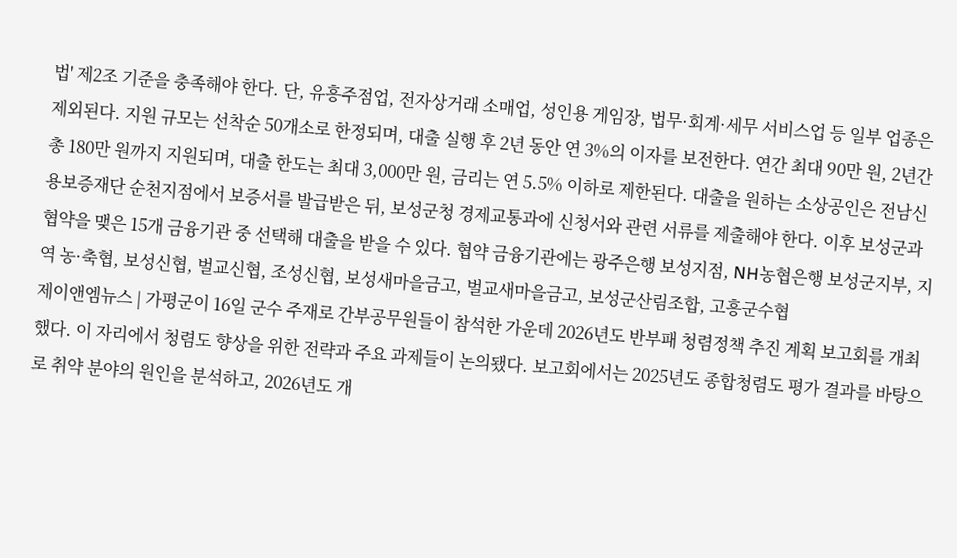법' 제2조 기준을 충족해야 한다. 단, 유흥주점업, 전자상거래 소매업, 성인용 게임장, 법무·회계·세무 서비스업 등 일부 업종은 제외된다. 지원 규모는 선착순 50개소로 한정되며, 대출 실행 후 2년 동안 연 3%의 이자를 보전한다. 연간 최대 90만 원, 2년간 총 180만 원까지 지원되며, 대출 한도는 최대 3,000만 원, 금리는 연 5.5% 이하로 제한된다. 대출을 원하는 소상공인은 전남신용보증재단 순천지점에서 보증서를 발급받은 뒤, 보성군청 경제교통과에 신청서와 관련 서류를 제출해야 한다. 이후 보성군과 협약을 맺은 15개 금융기관 중 선택해 대출을 받을 수 있다. 협약 금융기관에는 광주은행 보성지점, NH농협은행 보성군지부, 지역 농·축협, 보성신협, 벌교신협, 조성신협, 보성새마을금고, 벌교새마을금고, 보성군산림조합, 고흥군수협
제이앤엠뉴스 | 가평군이 16일 군수 주재로 간부공무원들이 참석한 가운데 2026년도 반부패 청렴정책 추진 계획 보고회를 개최했다. 이 자리에서 청렴도 향상을 위한 전략과 주요 과제들이 논의됐다. 보고회에서는 2025년도 종합청렴도 평가 결과를 바탕으로 취약 분야의 원인을 분석하고, 2026년도 개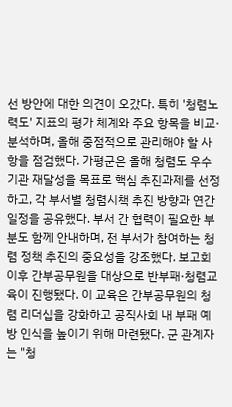선 방안에 대한 의견이 오갔다. 특히 '청렴노력도' 지표의 평가 체계와 주요 항목을 비교·분석하며, 올해 중점적으로 관리해야 할 사항을 점검했다. 가평군은 올해 청렴도 우수기관 재달성을 목표로 핵심 추진과제를 선정하고, 각 부서별 청렴시책 추진 방향과 연간 일정을 공유했다. 부서 간 협력이 필요한 부분도 함께 안내하며, 전 부서가 참여하는 청렴 정책 추진의 중요성을 강조했다. 보고회 이후 간부공무원을 대상으로 반부패·청렴교육이 진행됐다. 이 교육은 간부공무원의 청렴 리더십을 강화하고 공직사회 내 부패 예방 인식을 높이기 위해 마련됐다. 군 관계자는 "청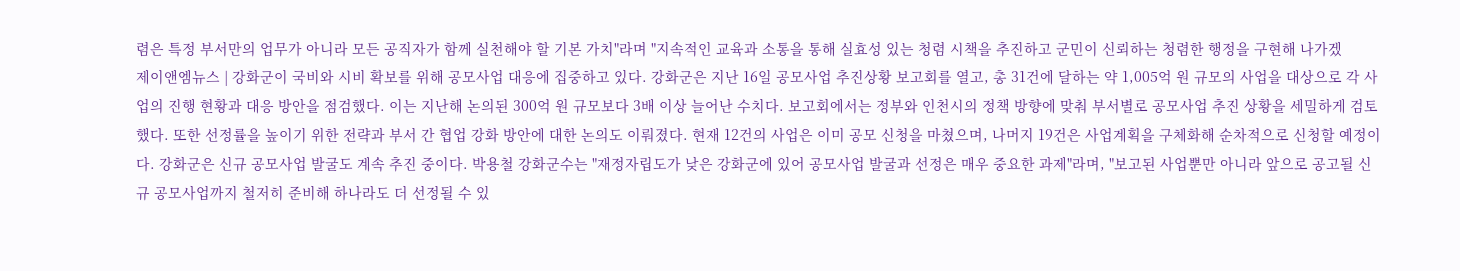렴은 특정 부서만의 업무가 아니라 모든 공직자가 함께 실천해야 할 기본 가치"라며 "지속적인 교육과 소통을 통해 실효성 있는 청렴 시책을 추진하고 군민이 신뢰하는 청렴한 행정을 구현해 나가겠
제이앤엠뉴스 | 강화군이 국비와 시비 확보를 위해 공모사업 대응에 집중하고 있다. 강화군은 지난 16일 공모사업 추진상황 보고회를 열고, 총 31건에 달하는 약 1,005억 원 규모의 사업을 대상으로 각 사업의 진행 현황과 대응 방안을 점검했다. 이는 지난해 논의된 300억 원 규모보다 3배 이상 늘어난 수치다. 보고회에서는 정부와 인천시의 정책 방향에 맞춰 부서별로 공모사업 추진 상황을 세밀하게 검토했다. 또한 선정률을 높이기 위한 전략과 부서 간 협업 강화 방안에 대한 논의도 이뤄졌다. 현재 12건의 사업은 이미 공모 신청을 마쳤으며, 나머지 19건은 사업계획을 구체화해 순차적으로 신청할 예정이다. 강화군은 신규 공모사업 발굴도 계속 추진 중이다. 박용철 강화군수는 "재정자립도가 낮은 강화군에 있어 공모사업 발굴과 선정은 매우 중요한 과제"라며, "보고된 사업뿐만 아니라 앞으로 공고될 신규 공모사업까지 철저히 준비해 하나라도 더 선정될 수 있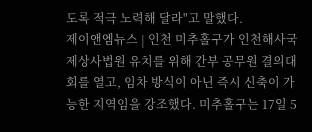도록 적극 노력해 달라"고 말했다.
제이앤엠뉴스 | 인천 미추홀구가 인천해사국제상사법원 유치를 위해 간부 공무원 결의대회를 열고, 임차 방식이 아닌 즉시 신축이 가능한 지역임을 강조했다. 미추홀구는 17일 5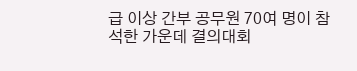급 이상 간부 공무원 70여 명이 참석한 가운데 결의대회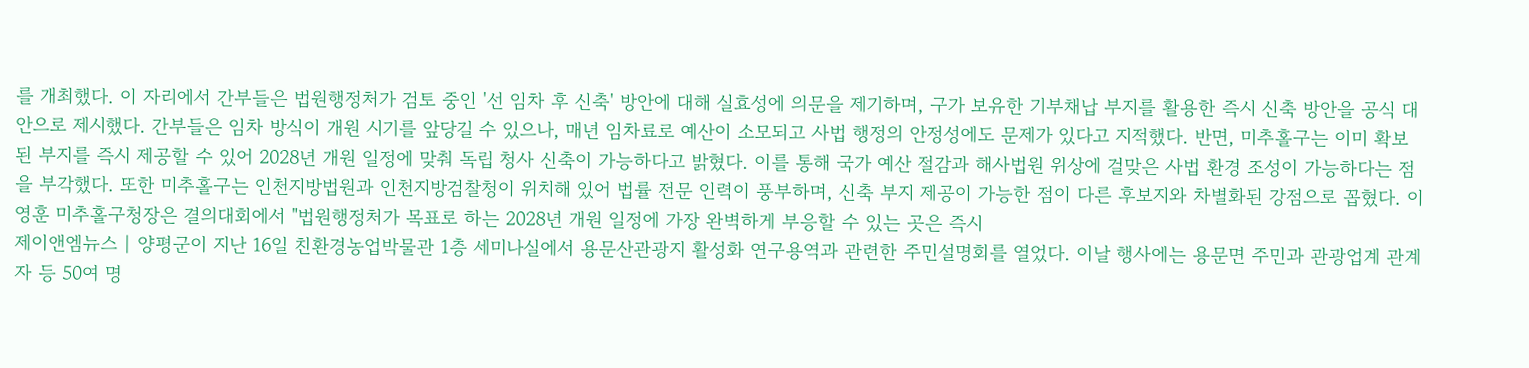를 개최했다. 이 자리에서 간부들은 법원행정처가 검토 중인 '선 임차 후 신축' 방안에 대해 실효성에 의문을 제기하며, 구가 보유한 기부채납 부지를 활용한 즉시 신축 방안을 공식 대안으로 제시했다. 간부들은 임차 방식이 개원 시기를 앞당길 수 있으나, 매년 임차료로 예산이 소모되고 사법 행정의 안정성에도 문제가 있다고 지적했다. 반면, 미추홀구는 이미 확보된 부지를 즉시 제공할 수 있어 2028년 개원 일정에 맞춰 독립 청사 신축이 가능하다고 밝혔다. 이를 통해 국가 예산 절감과 해사법원 위상에 걸맞은 사법 환경 조성이 가능하다는 점을 부각했다. 또한 미추홀구는 인천지방법원과 인천지방검찰청이 위치해 있어 법률 전문 인력이 풍부하며, 신축 부지 제공이 가능한 점이 다른 후보지와 차별화된 강점으로 꼽혔다. 이영훈 미추홀구청장은 결의대회에서 "법원행정처가 목표로 하는 2028년 개원 일정에 가장 완벽하게 부응할 수 있는 곳은 즉시
제이앤엠뉴스 | 양평군이 지난 16일 친환경농업박물관 1층 세미나실에서 용문산관광지 활성화 연구용역과 관련한 주민설명회를 열었다. 이날 행사에는 용문면 주민과 관광업계 관계자 등 50여 명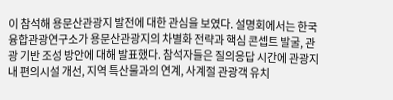이 참석해 용문산관광지 발전에 대한 관심을 보였다. 설명회에서는 한국융합관광연구소가 용문산관광지의 차별화 전략과 핵심 콘셉트 발굴, 관광 기반 조성 방안에 대해 발표했다. 참석자들은 질의응답 시간에 관광지 내 편의시설 개선, 지역 특산물과의 연계, 사계절 관광객 유치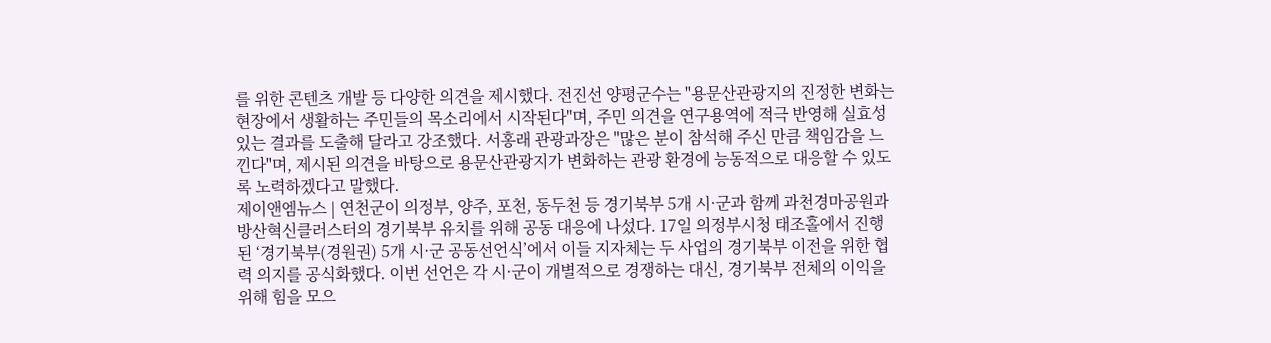를 위한 콘텐츠 개발 등 다양한 의견을 제시했다. 전진선 양평군수는 "용문산관광지의 진정한 변화는 현장에서 생활하는 주민들의 목소리에서 시작된다"며, 주민 의견을 연구용역에 적극 반영해 실효성 있는 결과를 도출해 달라고 강조했다. 서홍래 관광과장은 "많은 분이 참석해 주신 만큼 책임감을 느낀다"며, 제시된 의견을 바탕으로 용문산관광지가 변화하는 관광 환경에 능동적으로 대응할 수 있도록 노력하겠다고 말했다.
제이앤엠뉴스 | 연천군이 의정부, 양주, 포천, 동두천 등 경기북부 5개 시·군과 함께 과천경마공원과 방산혁신클러스터의 경기북부 유치를 위해 공동 대응에 나섰다. 17일 의정부시청 태조홀에서 진행된 ‘경기북부(경원권) 5개 시·군 공동선언식’에서 이들 지자체는 두 사업의 경기북부 이전을 위한 협력 의지를 공식화했다. 이번 선언은 각 시·군이 개별적으로 경쟁하는 대신, 경기북부 전체의 이익을 위해 힘을 모으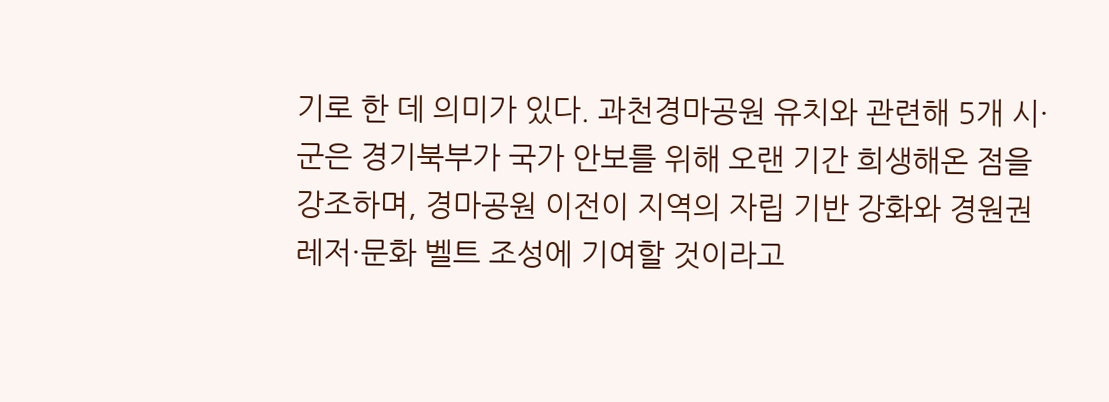기로 한 데 의미가 있다. 과천경마공원 유치와 관련해 5개 시·군은 경기북부가 국가 안보를 위해 오랜 기간 희생해온 점을 강조하며, 경마공원 이전이 지역의 자립 기반 강화와 경원권 레저·문화 벨트 조성에 기여할 것이라고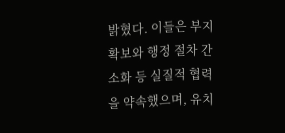밝혔다. 이들은 부지 확보와 행정 절차 간소화 등 실질적 협력을 약속했으며, 유치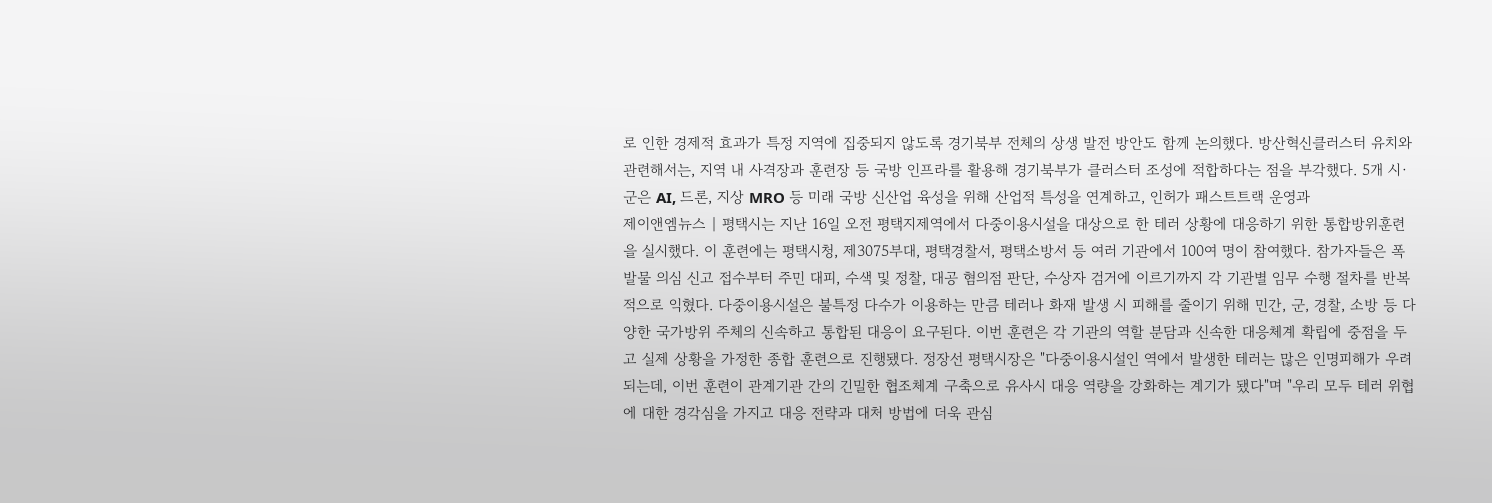로 인한 경제적 효과가 특정 지역에 집중되지 않도록 경기북부 전체의 상생 발전 방안도 함께 논의했다. 방산혁신클러스터 유치와 관련해서는, 지역 내 사격장과 훈련장 등 국방 인프라를 활용해 경기북부가 클러스터 조성에 적합하다는 점을 부각했다. 5개 시·군은 AI, 드론, 지상 MRO 등 미래 국방 신산업 육성을 위해 산업적 특성을 연계하고, 인허가 패스트트랙 운영과
제이앤엠뉴스 | 평택시는 지난 16일 오전 평택지제역에서 다중이용시설을 대상으로 한 테러 상황에 대응하기 위한 통합방위훈련을 실시했다. 이 훈련에는 평택시청, 제3075부대, 평택경찰서, 평택소방서 등 여러 기관에서 100여 명이 참여했다. 참가자들은 폭발물 의심 신고 접수부터 주민 대피, 수색 및 정찰, 대공 혐의점 판단, 수상자 검거에 이르기까지 각 기관별 임무 수행 절차를 반복적으로 익혔다. 다중이용시설은 불특정 다수가 이용하는 만큼 테러나 화재 발생 시 피해를 줄이기 위해 민간, 군, 경찰, 소방 등 다양한 국가방위 주체의 신속하고 통합된 대응이 요구된다. 이번 훈련은 각 기관의 역할 분담과 신속한 대응체계 확립에 중점을 두고 실제 상황을 가정한 종합 훈련으로 진행됐다. 정장선 평택시장은 "다중이용시설인 역에서 발생한 테러는 많은 인명피해가 우려되는데, 이번 훈련이 관계기관 간의 긴밀한 협조체계 구축으로 유사시 대응 역량을 강화하는 계기가 됐다"며 "우리 모두 테러 위협에 대한 경각심을 가지고 대응 전략과 대처 방법에 더욱 관심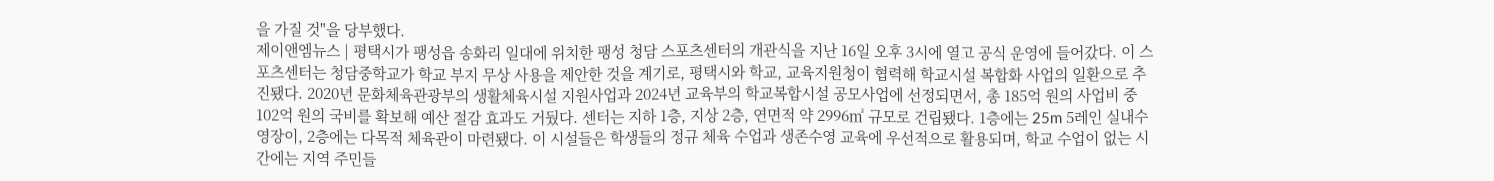을 가질 것"을 당부했다.
제이앤엠뉴스 | 평택시가 팽성읍 송화리 일대에 위치한 팽성 청담 스포츠센터의 개관식을 지난 16일 오후 3시에 열고 공식 운영에 들어갔다. 이 스포츠센터는 청담중학교가 학교 부지 무상 사용을 제안한 것을 계기로, 평택시와 학교, 교육지원청이 협력해 학교시설 복합화 사업의 일환으로 추진됐다. 2020년 문화체육관광부의 생활체육시설 지원사업과 2024년 교육부의 학교복합시설 공모사업에 선정되면서, 총 185억 원의 사업비 중 102억 원의 국비를 확보해 예산 절감 효과도 거뒀다. 센터는 지하 1층, 지상 2층, 연면적 약 2996㎡ 규모로 건립됐다. 1층에는 25m 5레인 실내수영장이, 2층에는 다목적 체육관이 마련됐다. 이 시설들은 학생들의 정규 체육 수업과 생존수영 교육에 우선적으로 활용되며, 학교 수업이 없는 시간에는 지역 주민들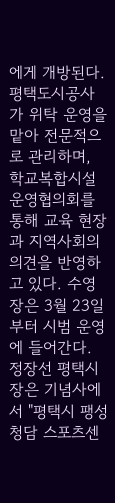에게 개방된다. 평택도시공사가 위탁 운영을 맡아 전문적으로 관리하며, 학교복합시설 운영협의회를 통해 교육 현장과 지역사회의 의견을 반영하고 있다. 수영장은 3월 23일부터 시범 운영에 들어간다. 정장선 평택시장은 기념사에서 "평택시 팽성 청담 스포츠센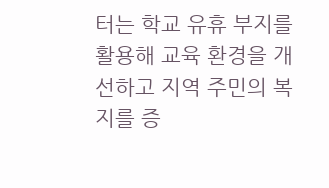터는 학교 유휴 부지를 활용해 교육 환경을 개선하고 지역 주민의 복지를 증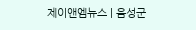제이앤엠뉴스 | 음성군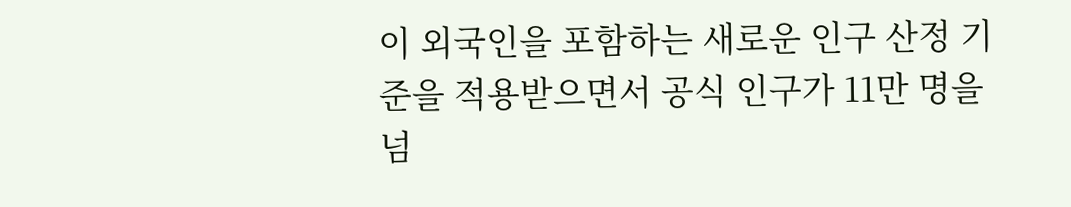이 외국인을 포함하는 새로운 인구 산정 기준을 적용받으면서 공식 인구가 11만 명을 넘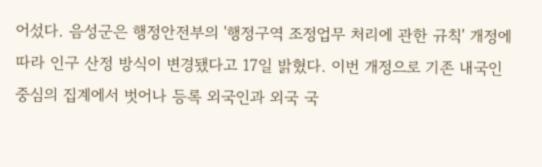어섰다. 음성군은 행정안전부의 '행정구역 조정업무 처리에 관한 규칙' 개정에 따라 인구 산정 방식이 변경됐다고 17일 밝혔다. 이번 개정으로 기존 내국인 중심의 집계에서 벗어나 등록 외국인과 외국 국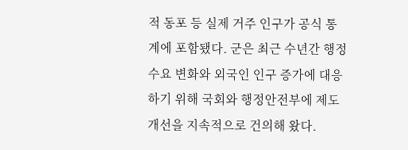적 동포 등 실제 거주 인구가 공식 통계에 포함됐다. 군은 최근 수년간 행정 수요 변화와 외국인 인구 증가에 대응하기 위해 국회와 행정안전부에 제도 개선을 지속적으로 건의해 왔다.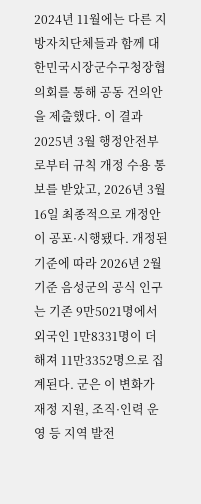2024년 11월에는 다른 지방자치단체들과 함께 대한민국시장군수구청장협의회를 통해 공동 건의안을 제출했다. 이 결과 2025년 3월 행정안전부로부터 규칙 개정 수용 통보를 받았고, 2026년 3월 16일 최종적으로 개정안이 공포·시행됐다. 개정된 기준에 따라 2026년 2월 기준 음성군의 공식 인구는 기존 9만5021명에서 외국인 1만8331명이 더해져 11만3352명으로 집계된다. 군은 이 변화가 재정 지원, 조직·인력 운영 등 지역 발전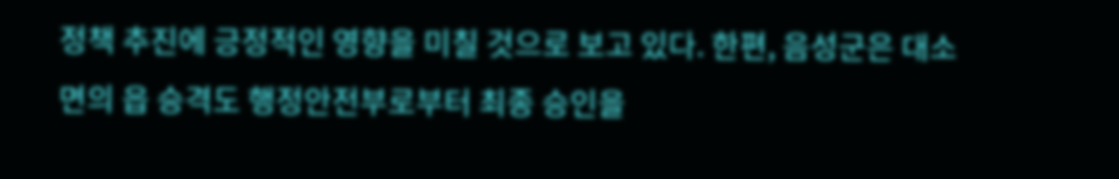정책 추진에 긍정적인 영향을 미칠 것으로 보고 있다. 한편, 음성군은 대소면의 읍 승격도 행정안전부로부터 최종 승인을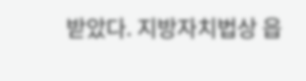받았다. 지방자치법상 읍